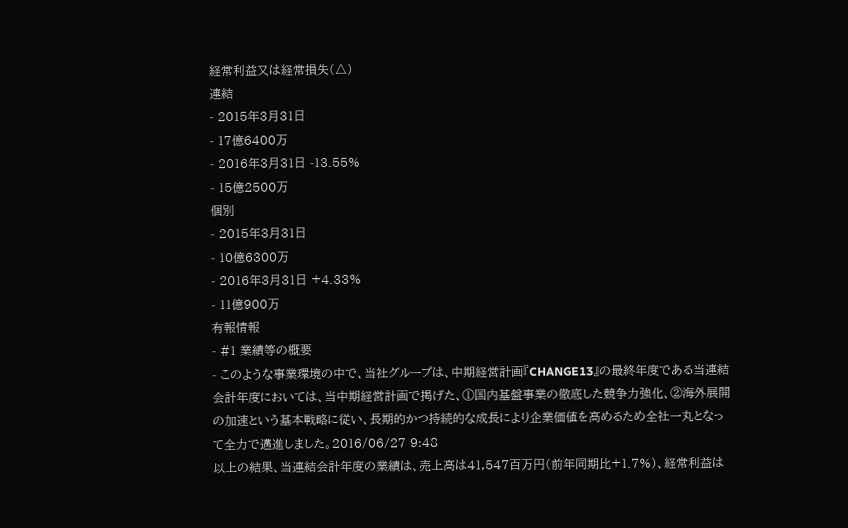経常利益又は経常損失(△)
連結
- 2015年3月31日
- 17億6400万
- 2016年3月31日 -13.55%
- 15億2500万
個別
- 2015年3月31日
- 10億6300万
- 2016年3月31日 +4.33%
- 11億900万
有報情報
- #1 業績等の概要
- このような事業環境の中で、当社グループは、中期経営計画『CHANGE13』の最終年度である当連結会計年度においては、当中期経営計画で掲げた、①国内基盤事業の徹底した競争力強化、②海外展開の加速という基本戦略に従い、長期的かつ持続的な成長により企業価値を高めるため全社一丸となって全力で邁進しました。2016/06/27 9:48
以上の結果、当連結会計年度の業績は、売上高は41,547百万円(前年同期比+1.7%)、経常利益は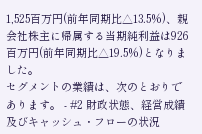1,525百万円(前年同期比△13.5%)、親会社株主に帰属する当期純利益は926百万円(前年同期比△19.5%)となりました。
セグメントの業績は、次のとおりであります。 - #2 財政状態、経営成績及びキャッシュ・フローの状況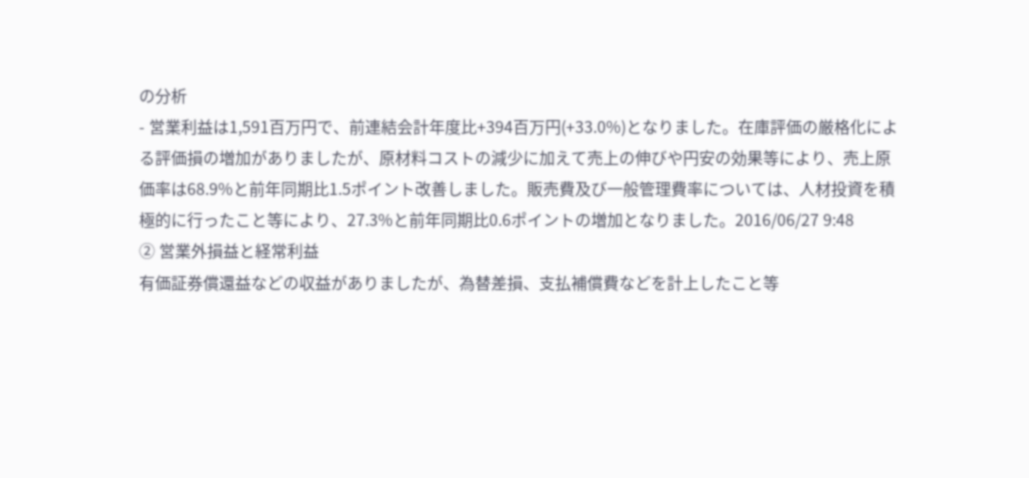の分析
- 営業利益は1,591百万円で、前連結会計年度比+394百万円(+33.0%)となりました。在庫評価の厳格化による評価損の増加がありましたが、原材料コストの減少に加えて売上の伸びや円安の効果等により、売上原価率は68.9%と前年同期比1.5ポイント改善しました。販売費及び一般管理費率については、人材投資を積極的に行ったこと等により、27.3%と前年同期比0.6ポイントの増加となりました。2016/06/27 9:48
② 営業外損益と経常利益
有価証券償還益などの収益がありましたが、為替差損、支払補償費などを計上したこと等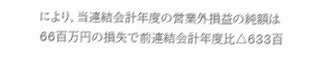により、当連結会計年度の営業外損益の純額は66百万円の損失で前連結会計年度比△633百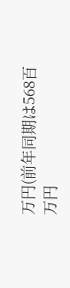万円(前年同期は568百万円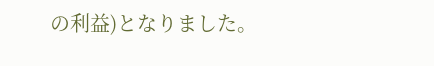の利益)となりました。